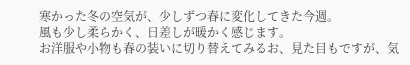寒かった冬の空気が、少しずつ春に変化してきた今週。
風も少し柔らかく、日差しが暖かく感じます。
お洋服や小物も春の装いに切り替えてみるお、見た目もですが、気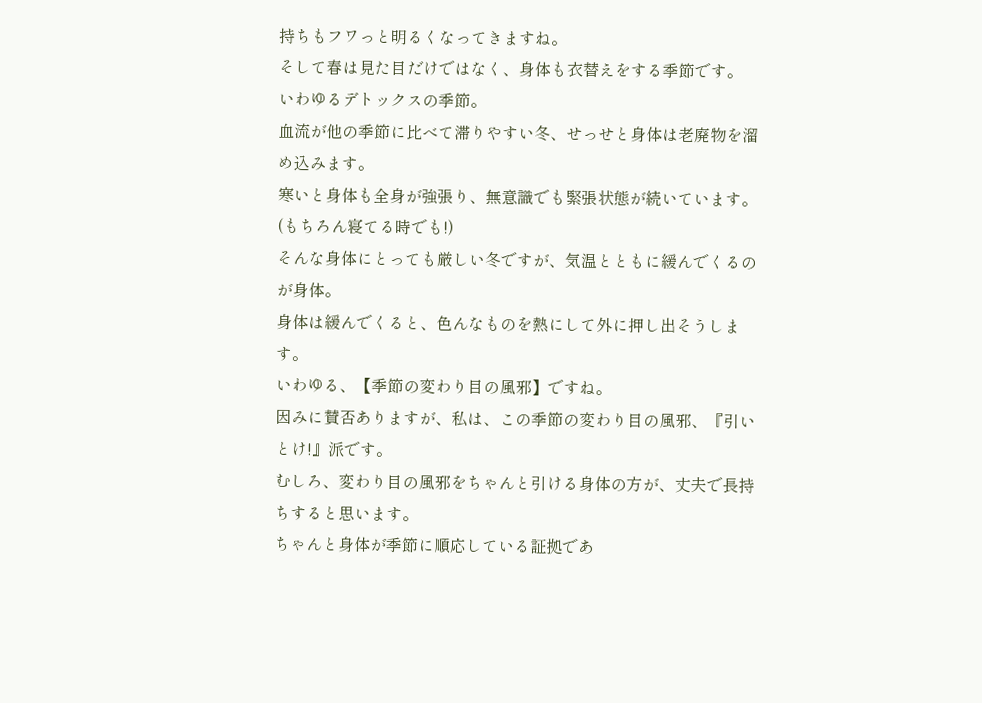持ちもフワっと明るくなってきますね。
そして春は見た目だけではなく、身体も衣替えをする季節です。
いわゆるデトックスの季節。
血流が他の季節に比べて滞りやすい冬、せっせと身体は老廃物を溜め込みます。
寒いと身体も全身が強張り、無意識でも緊張状態が続いています。(もちろん寝てる時でも!)
そんな身体にとっても厳しい冬ですが、気温とともに緩んでくるのが身体。
身体は緩んでくると、色んなものを熱にして外に押し出そうします。
いわゆる、【季節の変わり目の風邪】ですね。
因みに賛否ありますが、私は、この季節の変わり目の風邪、『引いとけ!』派です。
むしろ、変わり目の風邪をちゃんと引ける身体の方が、丈夫で長持ちすると思います。
ちゃんと身体が季節に順応している証拠であ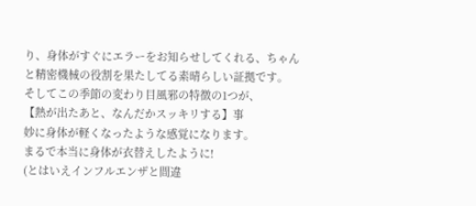り、身体がすぐにエラーをお知らせしてくれる、ちゃんと精密機械の役割を果たしてる素晴らしい証拠です。
そしてこの季節の変わり目風邪の特徴の1つが、
【熱が出たあと、なんだかスッキリする】事
妙に身体が軽くなったような感覚になります。
まるで本当に身体が衣替えしたように!
(とはいえインフルエンザと間違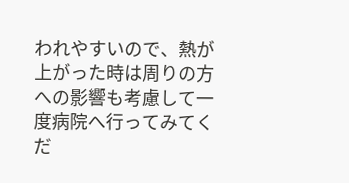われやすいので、熱が上がった時は周りの方への影響も考慮して一度病院へ行ってみてくだ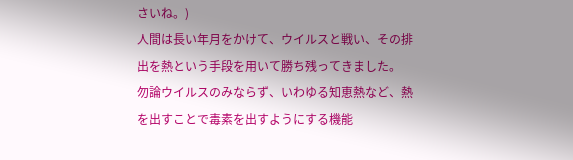さいね。)
人間は長い年月をかけて、ウイルスと戦い、その排出を熱という手段を用いて勝ち残ってきました。
勿論ウイルスのみならず、いわゆる知恵熱など、熱を出すことで毒素を出すようにする機能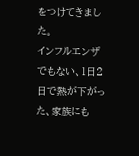をつけてきました。
インフルエンザでもない、1日2日で熱が下がった、家族にも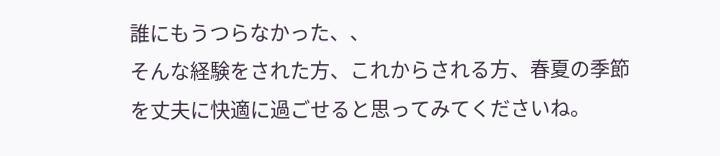誰にもうつらなかった、、
そんな経験をされた方、これからされる方、春夏の季節を丈夫に快適に過ごせると思ってみてくださいね。